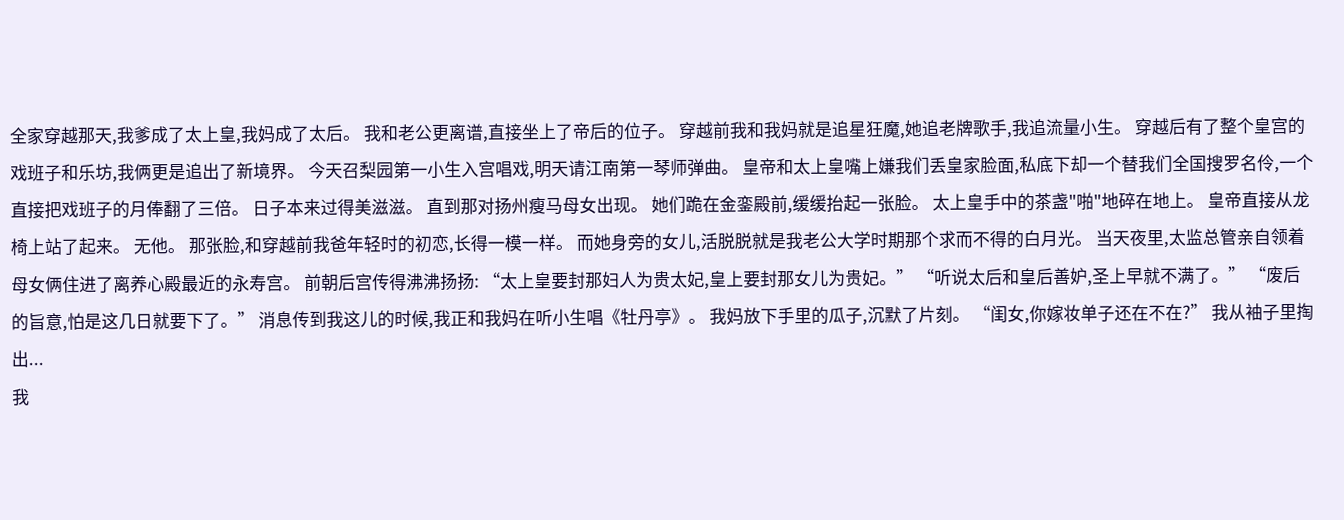全家穿越那天,我爹成了太上皇,我妈成了太后。 我和老公更离谱,直接坐上了帝后的位子。 穿越前我和我妈就是追星狂魔,她追老牌歌手,我追流量小生。 穿越后有了整个皇宫的戏班子和乐坊,我俩更是追出了新境界。 今天召梨园第一小生入宫唱戏,明天请江南第一琴师弹曲。 皇帝和太上皇嘴上嫌我们丢皇家脸面,私底下却一个替我们全国搜罗名伶,一个直接把戏班子的月俸翻了三倍。 日子本来过得美滋滋。 直到那对扬州瘦马母女出现。 她们跪在金銮殿前,缓缓抬起一张脸。 太上皇手中的茶盏"啪"地碎在地上。 皇帝直接从龙椅上站了起来。 无他。 那张脸,和穿越前我爸年轻时的初恋,长得一模一样。 而她身旁的女儿,活脱脱就是我老公大学时期那个求而不得的白月光。 当天夜里,太监总管亲自领着母女俩住进了离养心殿最近的永寿宫。 前朝后宫传得沸沸扬扬: “太上皇要封那妇人为贵太妃,皇上要封那女儿为贵妃。” “听说太后和皇后善妒,圣上早就不满了。” “废后的旨意,怕是这几日就要下了。” 消息传到我这儿的时候,我正和我妈在听小生唱《牡丹亭》。 我妈放下手里的瓜子,沉默了片刻。 “闺女,你嫁妆单子还在不在?” 我从袖子里掏出...
我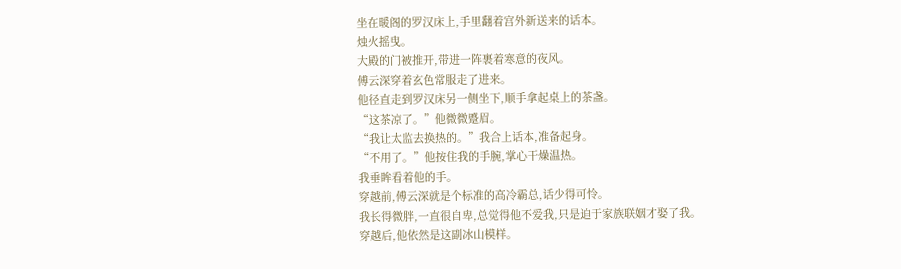坐在暖阁的罗汉床上,手里翻着宫外新送来的话本。
烛火摇曳。
大殿的门被推开,带进一阵裹着寒意的夜风。
傅云深穿着玄色常服走了进来。
他径直走到罗汉床另一侧坐下,顺手拿起桌上的茶盏。
“这茶凉了。”他微微蹙眉。
“我让太监去换热的。”我合上话本,准备起身。
“不用了。”他按住我的手腕,掌心干燥温热。
我垂眸看着他的手。
穿越前,傅云深就是个标准的高冷霸总,话少得可怜。
我长得微胖,一直很自卑,总觉得他不爱我,只是迫于家族联姻才娶了我。
穿越后,他依然是这副冰山模样。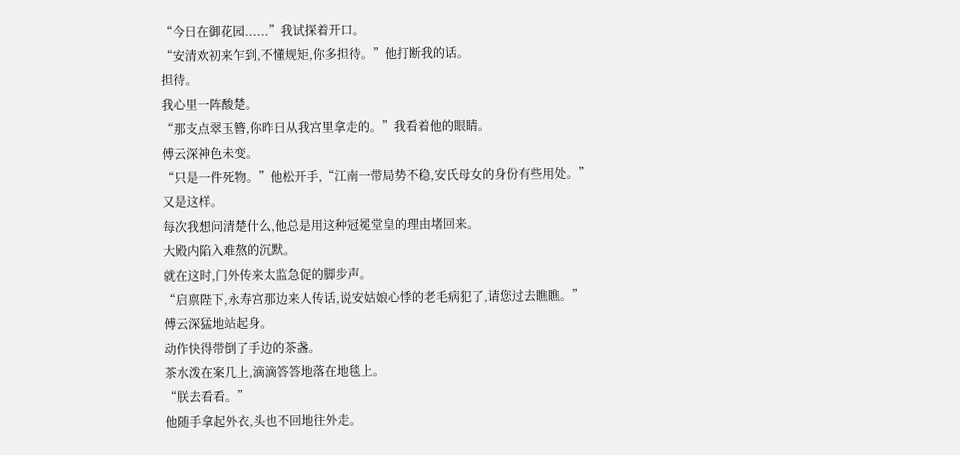“今日在御花园......”我试探着开口。
“安清欢初来乍到,不懂规矩,你多担待。”他打断我的话。
担待。
我心里一阵酸楚。
“那支点翠玉簪,你昨日从我宫里拿走的。”我看着他的眼睛。
傅云深神色未变。
“只是一件死物。”他松开手,“江南一带局势不稳,安氏母女的身份有些用处。”
又是这样。
每次我想问清楚什么,他总是用这种冠冕堂皇的理由堵回来。
大殿内陷入难熬的沉默。
就在这时,门外传来太监急促的脚步声。
“启禀陛下,永寿宫那边来人传话,说安姑娘心悸的老毛病犯了,请您过去瞧瞧。”
傅云深猛地站起身。
动作快得带倒了手边的茶盏。
茶水泼在案几上,滴滴答答地落在地毯上。
“朕去看看。”
他随手拿起外衣,头也不回地往外走。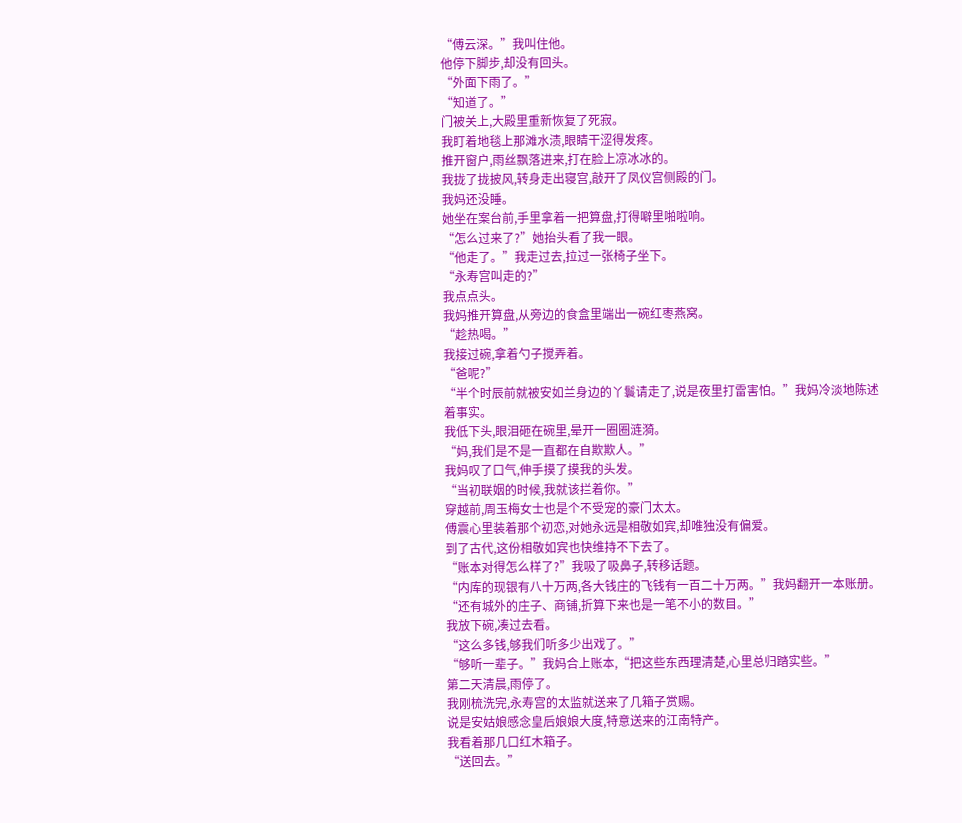“傅云深。”我叫住他。
他停下脚步,却没有回头。
“外面下雨了。”
“知道了。”
门被关上,大殿里重新恢复了死寂。
我盯着地毯上那滩水渍,眼睛干涩得发疼。
推开窗户,雨丝飘落进来,打在脸上凉冰冰的。
我拢了拢披风,转身走出寝宫,敲开了凤仪宫侧殿的门。
我妈还没睡。
她坐在案台前,手里拿着一把算盘,打得噼里啪啦响。
“怎么过来了?”她抬头看了我一眼。
“他走了。”我走过去,拉过一张椅子坐下。
“永寿宫叫走的?”
我点点头。
我妈推开算盘,从旁边的食盒里端出一碗红枣燕窝。
“趁热喝。”
我接过碗,拿着勺子搅弄着。
“爸呢?”
“半个时辰前就被安如兰身边的丫鬟请走了,说是夜里打雷害怕。”我妈冷淡地陈述着事实。
我低下头,眼泪砸在碗里,晕开一圈圈涟漪。
“妈,我们是不是一直都在自欺欺人。”
我妈叹了口气,伸手摸了摸我的头发。
“当初联姻的时候,我就该拦着你。”
穿越前,周玉梅女士也是个不受宠的豪门太太。
傅震心里装着那个初恋,对她永远是相敬如宾,却唯独没有偏爱。
到了古代,这份相敬如宾也快维持不下去了。
“账本对得怎么样了?”我吸了吸鼻子,转移话题。
“内库的现银有八十万两,各大钱庄的飞钱有一百二十万两。”我妈翻开一本账册。
“还有城外的庄子、商铺,折算下来也是一笔不小的数目。”
我放下碗,凑过去看。
“这么多钱,够我们听多少出戏了。”
“够听一辈子。”我妈合上账本,“把这些东西理清楚,心里总归踏实些。”
第二天清晨,雨停了。
我刚梳洗完,永寿宫的太监就送来了几箱子赏赐。
说是安姑娘感念皇后娘娘大度,特意送来的江南特产。
我看着那几口红木箱子。
“送回去。”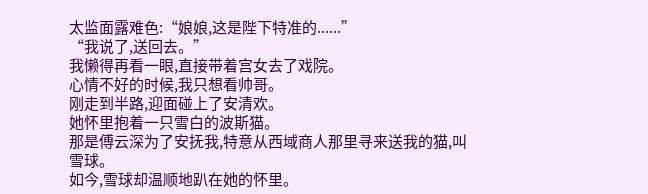太监面露难色:“娘娘,这是陛下特准的......”
“我说了,送回去。”
我懒得再看一眼,直接带着宫女去了戏院。
心情不好的时候,我只想看帅哥。
刚走到半路,迎面碰上了安清欢。
她怀里抱着一只雪白的波斯猫。
那是傅云深为了安抚我,特意从西域商人那里寻来送我的猫,叫雪球。
如今,雪球却温顺地趴在她的怀里。